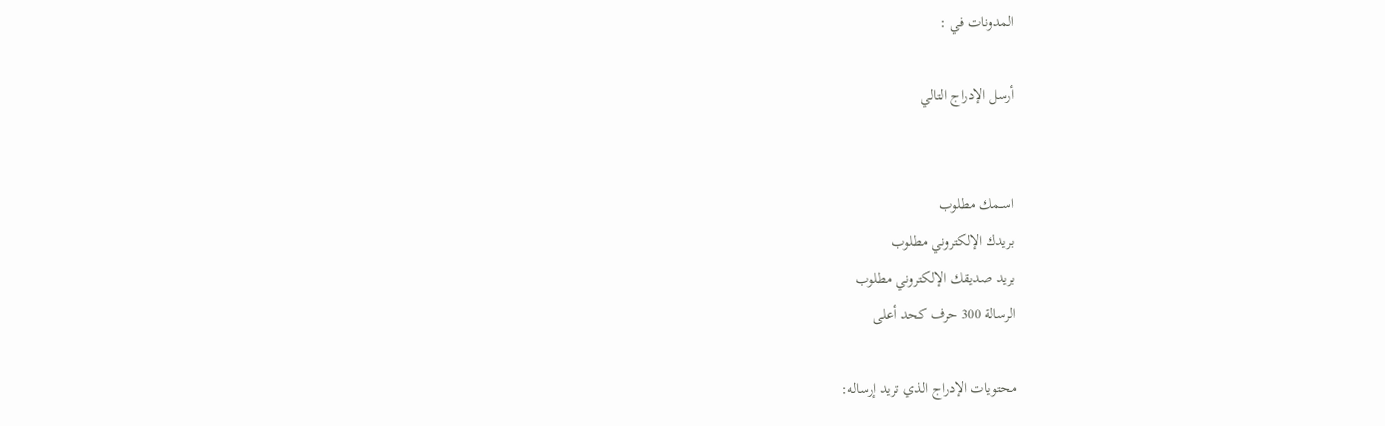المدونات في :

أرسل الإدراج التالي


اســمك مطلوب
بريدك الإلكتروني مطلوب
بريد صديقك الإلكتروني مطلوب
الرسالة 300 حرف كحد أعلى

محتويات الإدراج الذي تريد إرساله: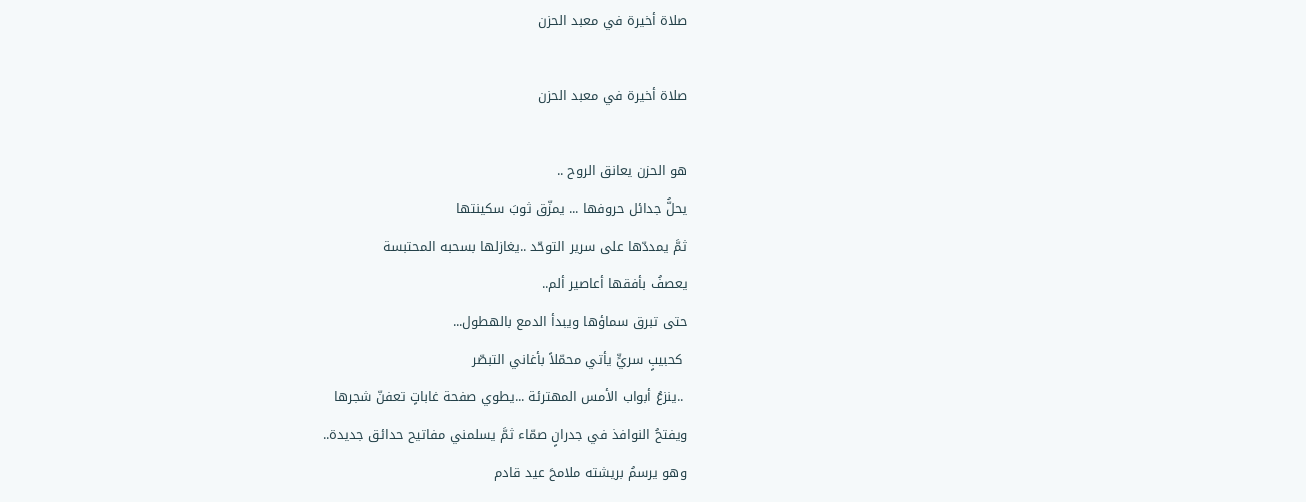صلاة أخيرة في معبد الحزن

صلاة أخيرة في معبد الحزن

هو الحزن يعانق الروح ..
يحلُّ جدائل حروفها ... يمزّق ثوبَ سكينتها
ثمَّ يمددّها على سرير التوحّد ..يغازلها بسحبه المحتبسة
يعصفُ بأفقها أعاصير ألم..
حتى تبرق سماؤها ويبدأ الدمع بالهطول...
 كحبيبٍ سريٍّ يأتي محمّلاً بأغاني التبصّر
 ..ينزعُ أبواب الأمس المهترئة ...يطوي صفحة غاباتٍ تعفنّ شجرها
ويفتحُ النوافذ في جدرانٍ صمّاء ثمَّ يسلمني مفاتيح حدائق جديدة..
وهو يرسمُ بريشته ملامحَ عيد قادم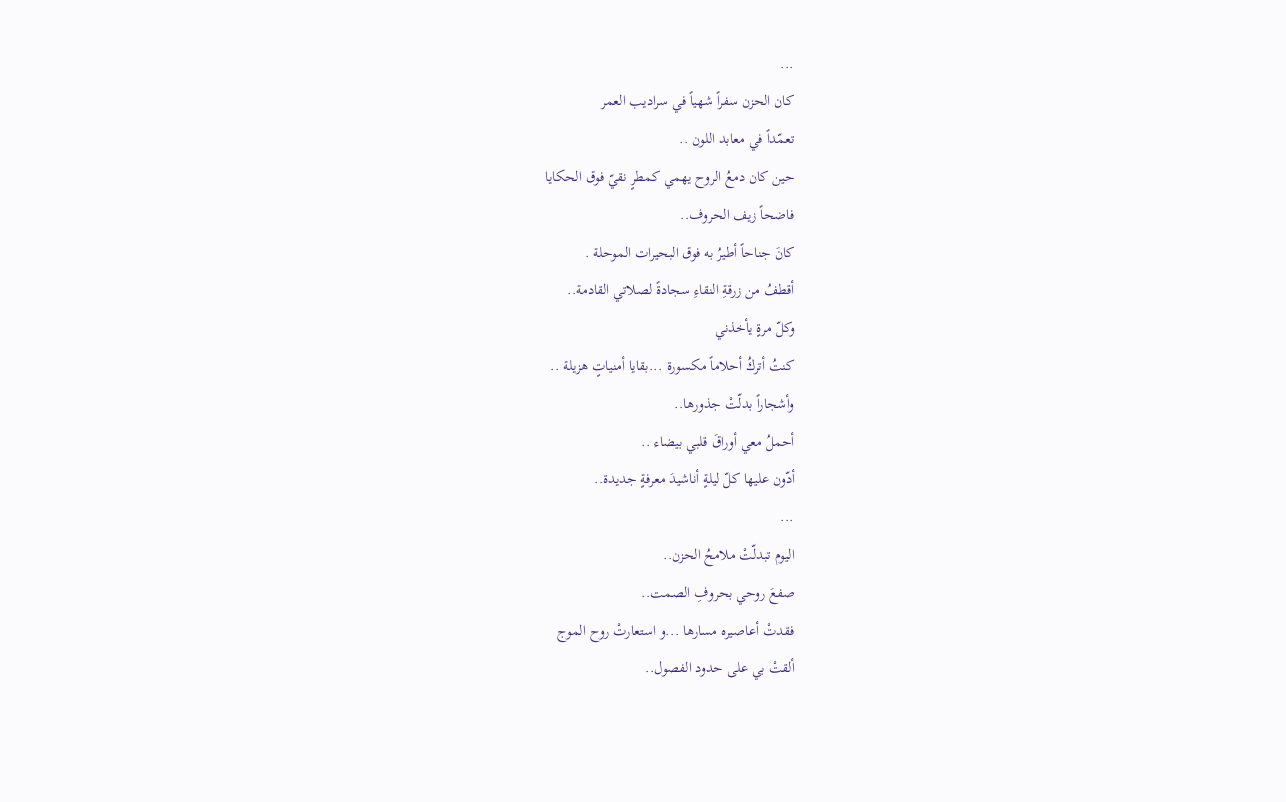...
كان الحزن سفراً شهياً في سراديب العمر
تعمّداً في معابد اللون ..
حين كان دمعُ الروح يهمي كمطرٍ نقيّ فوق الحكايا
فاضحاً زيف الحروف..
كانَ جناحاً أطيرُ به فوق البحيرات الموحلة .
أقطفُ من زرقةِ النقاءِ سجادةً لصلاتي القادمة..
وكلّ مرةٍ يأخذني
كنتُ أتركُ أحلاماً مكسورة ...بقايا أمنياتٍ هزيلة ..
وأشجاراً بدلّتْ جذورها..
أحملُ معي أوراقَ قلبي بيضاء ..
أدّون عليها كلّ ليلةٍ أناشيدَ معرفةٍ جديدة..
...
اليوم تبدلّتْ ملامحُ الحزن..
صفعَ روحي بحروفِ الصمت..
فقدتْ أعاصيره مسارها ...و استعارتْ روح الموج
ألقتْ بي على حدود الفصول..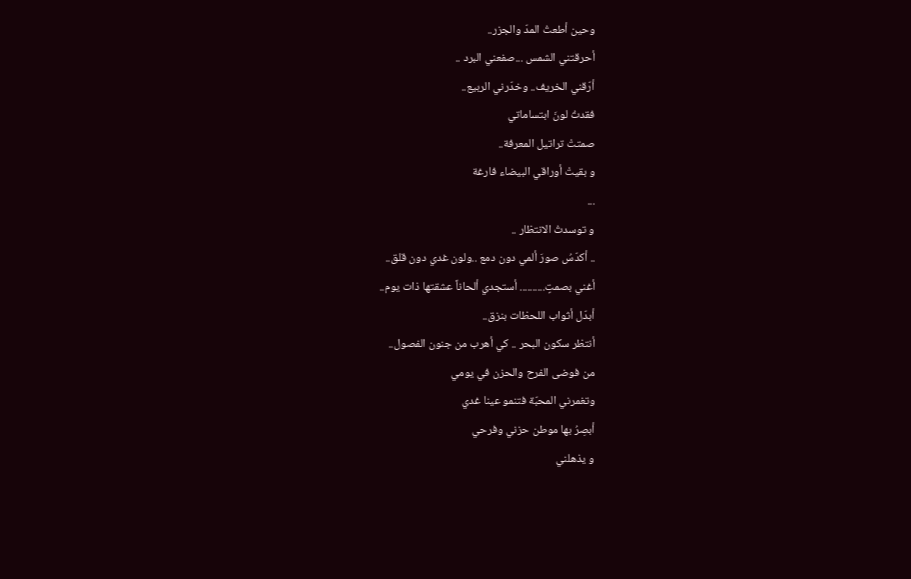وحين أطعتُ المدّ والجزر..
أحرقتني الشمس ...صفعني البرد ..
أرّقني الخريف.. وخدّرني الربيع..
فقدتُ لونَ ابتساماتي
صمتتْ تراتيل المعرفة..
و بقيتْ أوراقي البيضاء فارغة
...
و توسدتُ الانتظار ..
.. أكدّسُ صورَ ألمي دون دمع ..ولون غدي دون قلق..
أغني بصمتٍ.......... أستجدي ألحاناً عشقتها ذات يوم..
أبدّل أثواب اللحظات بنزق..
أنتظر سكون البحر .. كي أهرب من جنون الفصول..
من فوضى الفرح والحزن في يومي
وتغمرني المحبّة فتنمو عينا غدي
أبصِرُ بها موطن حزني وفرحي
و يذهلني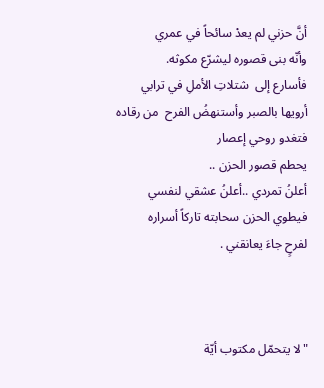أنَّ حزني لم يعدْ سائحاً في عمري
وأنّه بنى قصوره ليشرّع مكوثه.
فأسارع إلى  شتلاتِ الأملِ في ترابي
أرويها بالصبر وأستنهضُ الفرح  من رقاده
فتغدو روحي إعصار
يحطم قصور الحزن ..
أعلنُ تمردي ..أعلنُ عشقي لنفسي
فيطوي الحزن سحابته تاركاً أسراره
لفرحٍ جاءَ يعانقني .



"لا يتحمّل مكتوب أيّة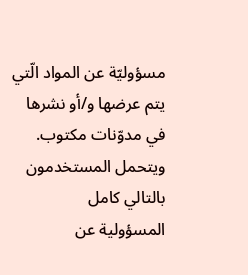مسؤوليّة عن المواد الّتي يتم عرضها و/أو نشرها في مدوّنات مكتوب. ويتحمل المستخدمون بالتالي كامل
المسؤولية عن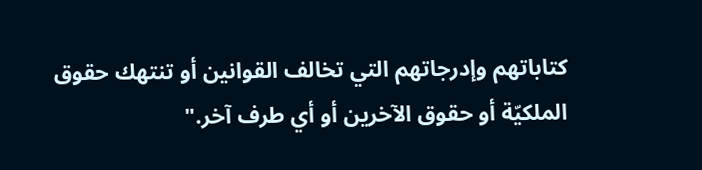كتاباتهم وإدرجاتهم التي تخالف القوانين أو تنتهك حقوق الملكيّة أو حقوق الآخرين أو أي طرف آخر."